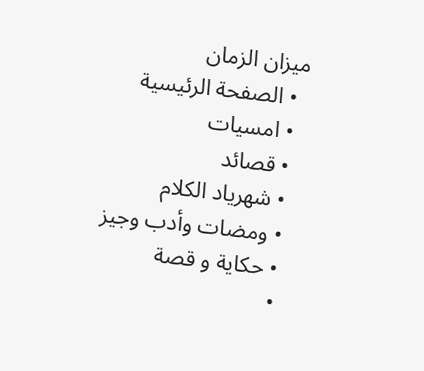ميزان الزمان
  • الصفحة الرئيسية
  • امسيات
  • قصائد
  • شهرياد الكلام
  • ومضات وأدب وجيز
  • حكاية و قصة
  •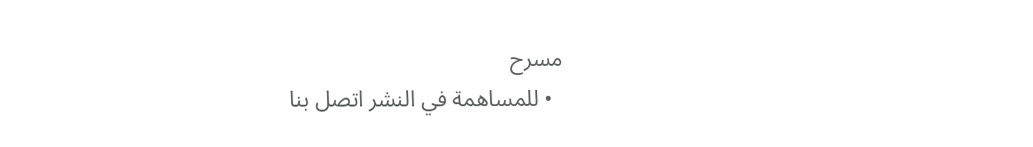مسرح
  • للمساهمة في النشر اتصل بنا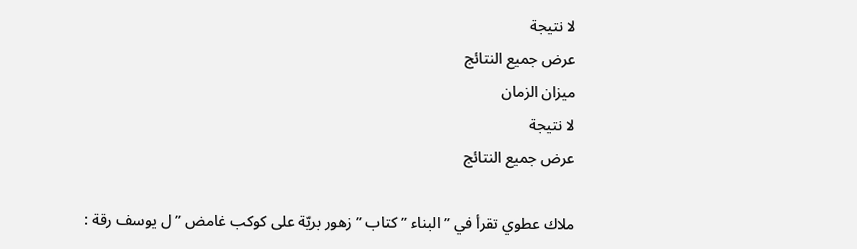لا نتيجة
عرض جميع النتائج
ميزان الزمان
لا نتيجة
عرض جميع النتائج

ملاك عطوي تقرأ في ” البناء ” كتاب ” زهور بريّة على كوكب غامض ” ل يوسف رقة :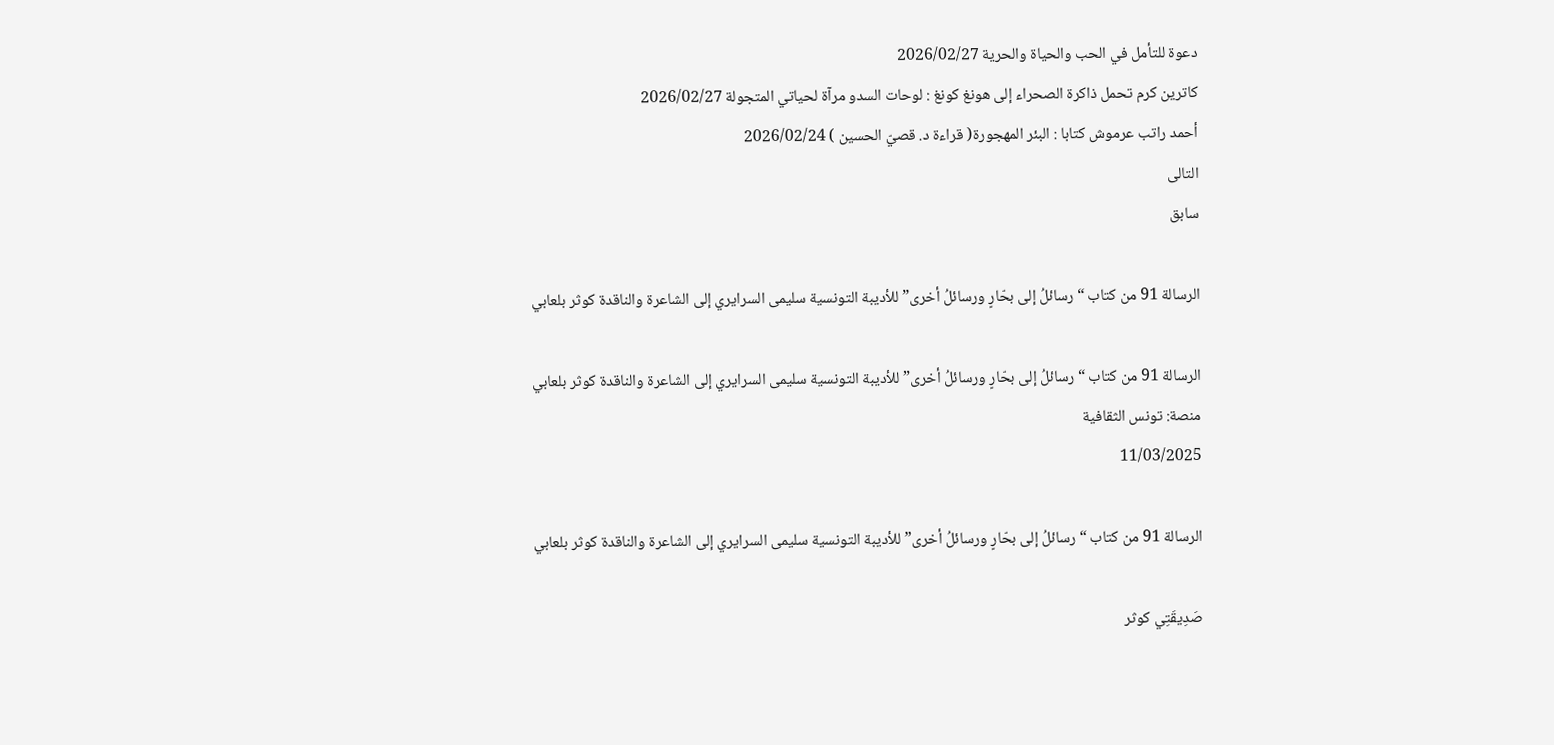دعوة للتأمل في الحب والحياة والحرية 2026/02/27
كاترين كرم تحمل ذاكرة الصحراء إلى هونغ كونغ : لوحات السدو مرآة لحياتي المتجولة 2026/02/27
أحمد راتب عرموش كتابا : البئر المهجورة( قراءة د. قصيّ الحسين ) 2026/02/24
التالى
سابق

الرسالة 91 من كتاب “رسائلُ إلى بحّارٍ ورسائلُ أخرى” للأديبة التونسية سليمى السرايري إلى الشاعرة والناقدة كوثر بلعابي

الرسالة 91 من كتاب “رسائلُ إلى بحّارٍ ورسائلُ أخرى” للأديبة التونسية سليمى السرايري إلى الشاعرة والناقدة كوثر بلعابي
منصة: تونس الثقافية
11/03/2025

الرسالة 91 من كتاب “رسائلُ إلى بحّارٍ ورسائلُ أخرى” للأديبة التونسية سليمى السرايري إلى الشاعرة والناقدة كوثر بلعابي

صَدِيقَتِي كوثر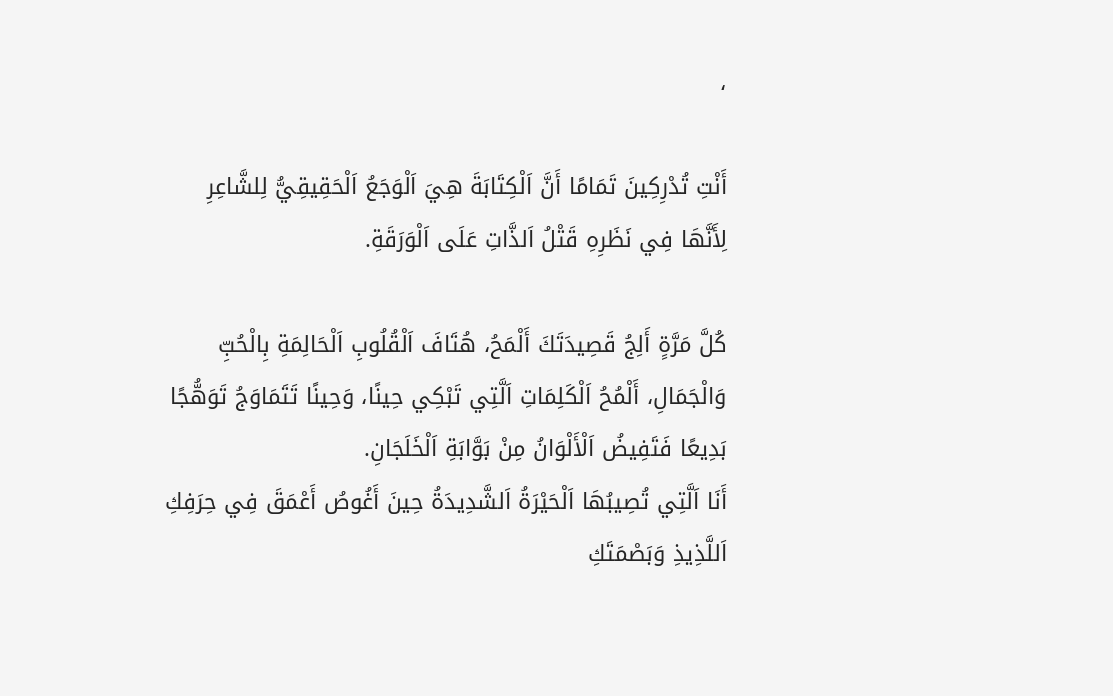،

أَنْتِ تُدْرِكِينَ تَمَامًا أَنَّ اَلْكِتَابَةَ هِيَ اَلْوَجَعُ اَلْحَقِيقِيُّ لِلشَّاعِرِ لِأَنَّهَا فِي نَظَرِهِ قَتْلُ اَلذَّاتِ عَلَى اَلْوَرَقَةِ.

كُلَّ مَرَّةٍ أَلِجُ قَصِيدَتَكَ أَلْمَحُ، هُتَافَ اَلْقُلُوبِ اَلْحَالِمَةِ بِالْحُبِّ وَالْجَمَالِ، أَلْمُحُ اَلْكَلِمَاتِ اَلَّتِي تَبْكِي حِينًا، وَحِينًا تَتَمَاوَجُ تَوَهُّجًا بَدِيعًا فَتَفِيضُ اَلْأَلْوَانُ مِنْ بَوَّابَةِ اَلْخَلَجَانِ.
أَنَا اَلَّتِي تُصِيبُهَا اَلْحَيْرَةُ اَلشَّدِيدَةُ حِينَ أَغُوصُ أَعْمَقَ فِي حِرَفِكِ اَللَّذِيذِ وَبَصْمَتَكِ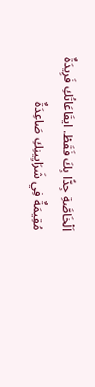اَلْخَاصَّةِ جِدًّا بِكَ فَقَطْ. ايقَاعَاتُكِ فَرِيدَةٌ مُقِيمَةٌ فِي شَرَايِينِكِ صَاعِدَةٌ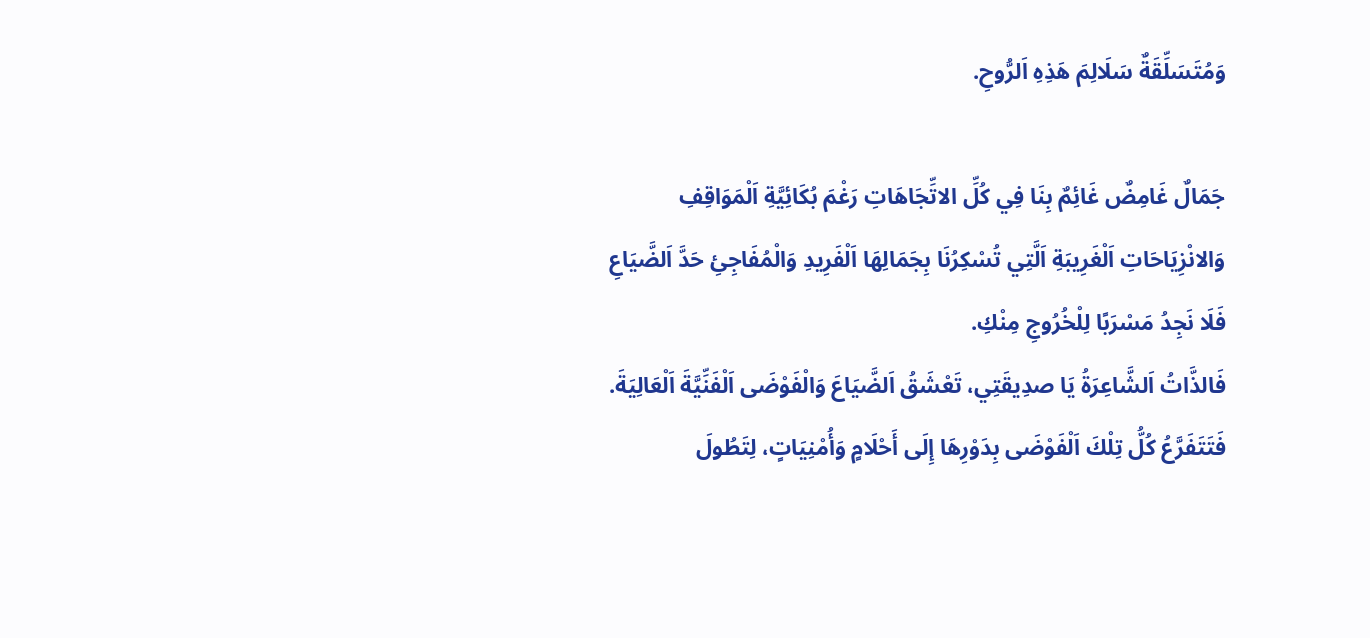وَمُتَسَلِّقَةٌ سَلَالِمَ هَذِهِ اَلرُّوحِ.

جَمَالٌ غَامِضٌ غَائِمٌ بِنَا فِي كُلِّ الاتِّجَاهَاتِ رَغْمَ بُكَائِيَّةِ اَلْمَوَاقِفِ وَالانْزِيَاحَاتِ اَلْغَرِيبَةِ اَلَّتِي تُسْكِرُنَا بِجَمَالِهَا اَلْفَرِيدِ وَالْمُفَاجِئِ حَدَّ اَلضَّيَاعِ فَلَا نَجِدُ مَسْرَبًا لِلْخُرُوجِ مِنْكِ.
فَالذَّاتُ اَلشَّاعِرَةُ يَا صدِيقَتِي، تَعْشَقُ اَلضَّيَاعَ وَالْفَوْضَى اَلْفَنِّيَّةَ اَلْعَالِيَةَ. فَتَتَفَرَّعُ كُلُّ تِلْكَ اَلْفَوْضَى بِدَوْرِهَا إِلَى أَحْلَامٍ وَأُمْنِيَاتٍ، لِتَطُولَ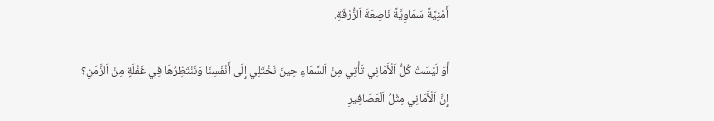أَمْنِيَّةً سَمَاوِيَّةً نَاصِعَةَ اَلزُّرْقَةِ.

أَوَ لَيْسَتْ كُلُّ اَلْأَمَانِي تَأْتِي مِنْ اَلسَّمَاءِ حِينَ نَخْتَلِي إِلَى أَنْفَسِنَا وَنَنْتَظِرُهَا فِي غَفْلَةٍ مِنْ اَلزَّمَنِ؟
إِنَّ اَلْأَمَانِي مِثْلُ اَلْعَصَافِيرِ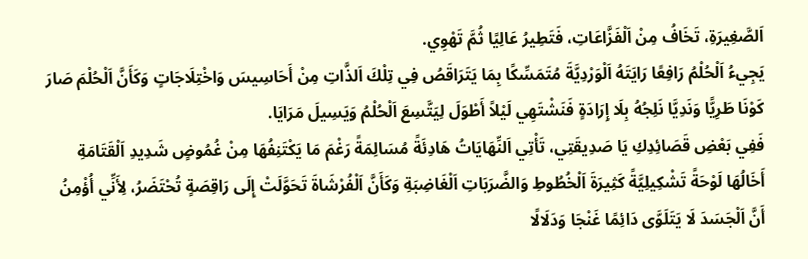اَلصَّغِيرَةِ، تَخَافُ مِنْ اَلْفَزَّاعَاتِ، فَتَطِيرُ عَالِيًا ثُمَّ تَهْوِي.
يَجِيءُ اَلْحُلْمُ رَافِعًا رَايَتَهُ اَلْوَرْدِيَّةَ مُتَمَسِّكًا بِمَا يَتَرَاقَصُ فِي تِلْكَ اَلذَّاتِ مِنْ أَحَاسِيسَ وَاخْتِلَاجَاتٍ وَكَأَنَّ اَلْحُلْمَ صَارَ كَوْنَا طَرِيًّا وَنَدِيَّا نَلِجُهُ بِلَا إِرَادَةٍ فَنَشْتَهِي لَيْلاً أَطْوَلَ لِيَتَّسِعَ اَلْحُلْمُ وَيَسِيلَ مَرَايَا.
فَفِي بَعْضِ قَصَائِدِكِ يَا صَدِيقَتِي، تَأْتِي اَلنِّهَايَاتُ هَادِئَةً مُسَالِمَةً رَغْمَ مَا يَكْتَنِفُهَا مِنْ غُمُوضٍ شَدِيدِ اَلْقَتَامَةِ أَخَالُهَا لَوْحَةً تَشْكِيلِيَّةً كَثِيرَةَ اَلْخُطُوطِ وَالضَّرَبَاتِ اَلْغَاضِبَةِ وَكَأَنَّ اَلْفُرْشَاةَ تَحَوَّلَتْ إِلَى رَاقِصَةٍ تُحْتَضَرُ، لِأَنِّي أُؤْمِنُ أَنَّ اَلْجَسَدَ لَا يَتَلَوَّى دَائِمًا غَنْجَا وَدَلَالًا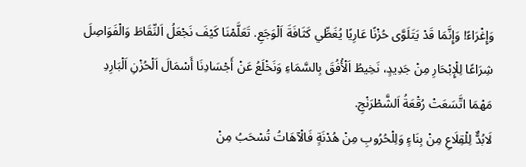وَإِغْرَاءً! وَإِنَّمَا قَدْ يَتَلَوَّى حُزْنًا عَارِيًا يُغَطِّي كَثَافَةَ اَلْوَجَعِ. تَعَلَّمْنَا كَيْفَ نَجْعَلُ اَلنِّقَاطَ وَالْفَوَاصِلَ شِرَاعًا لِلْإِبْحَارِ مِنْ جَدِيدٍ، نَخِيطُ اَلْأُفُقَ بِالسَّمَاءِ وَنَخْلَعُ عَنْ أَجْسَادِنَا أَسْمَالَ اَلْحُزْنِ اَلْبَارِدِ مَهْمَا اتَّسَعَتْ رُقْعَةُ اَلشَّطْرَنْجِ.
لَابُدٌّ لِلْقِلَاعِ مِنْ بِنَاءٍ وَلِلْحُرُوبِ مِنْ هُدْنَةٍ فَالْآهَاتُ تُسْحَبُ مِنْ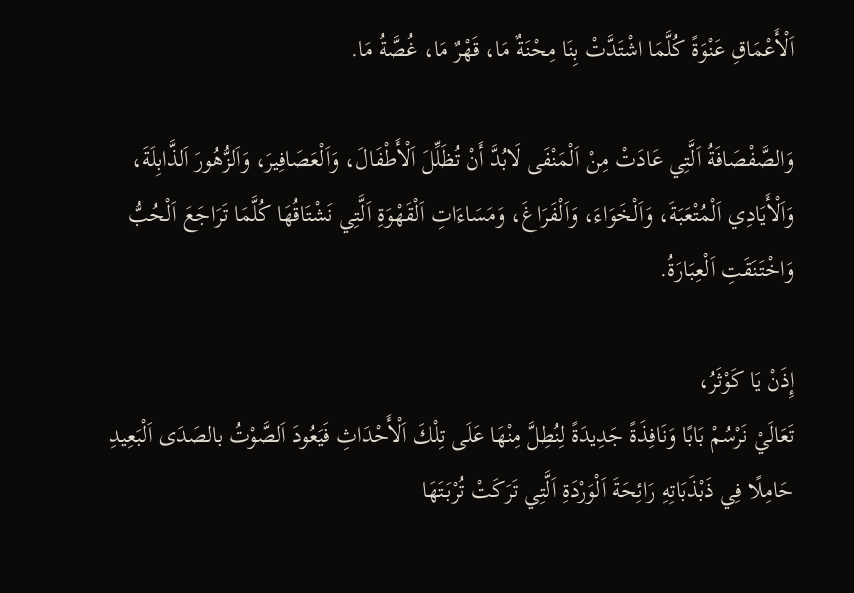اَلْأَعْمَاقِ عَنْوَةً كُلَّمَا اشْتَدَّتْ بِنَا مِحْنَةٌ مَا، قَهْرٌ مَا، غُصَّةُ مَا.

وَالصَّفْصَافَةُ اَلَّتِي عَادَتْ مِنْ اَلْمَنْفَى لَابُدَّ أَنْ تُظَلِّلَ اَلْأَطْفَالَ، وَاَلْعَصَافِيرَ، وَاَلزُّهُورَ اَلذَّابِلَةَ، وَاَلْأَيَادِي اَلْمُتْعَبَةَ، وَاَلْخَوَاءَ، وَاَلْفَرَاغَ، وَمَسَاءَاتِ اَلْقَهْوَةِ اَلَّتِي نَشْتَاقُهَا كُلَّمَا تَرَاجَعَ اَلْحُبُّ وَاخْتَنَقَتِ اَلْعِبَارَةُ.

إِذَنْ يَا كَوْثَرُ،
تَعَالَيْ نَرْسُمْ بَابًا وَنَافِذَةً جَدِيدَةً لِنُطِلَّ مِنْهَا عَلَى تِلْكَ اَلْأَحْدَاثِ فَيَعُودَ اَلصَّوْتُ بالصَدَى اَلْبَعِيدِ حَامِلًا فِي ذَبْذَبَاتِهِ رَائِحَةَ اَلْوَرْدَةِ اَلَّتِي تَرَكَتْ تُرْبَتَهَا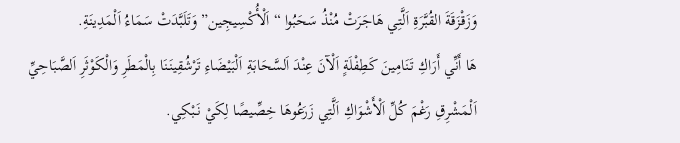وَزَقْزَقَةَ القُبَّرَةِ اَلَّتِي هَاجَرَتْ مُنْذُ سَحَبُوا “اَلْأُكْسِيجِين” وَتَلَبَّدَتْ سَمَاءُ اَلْمَدِينَةِ.
هَا أَنِّي أَرَاكِ تَنَامِينَ كَطِفْلَةٍ اَلْآنَ عِنْدَ اَلسَّحَابَةِ اَلْبَيْضَاءِ تَرْشُقِينَنَا بِالْمَطَرِ وَالْكَوْثَرِ اَلصَّبَاحِيِّ اَلْمَشْرِقِ رَغْمَ كُلِّ اَلْأَشْوَاكِ اَلَّتِي زَرَعُوهَا خِصِّيصًا لِكَيْ نَبْكِي.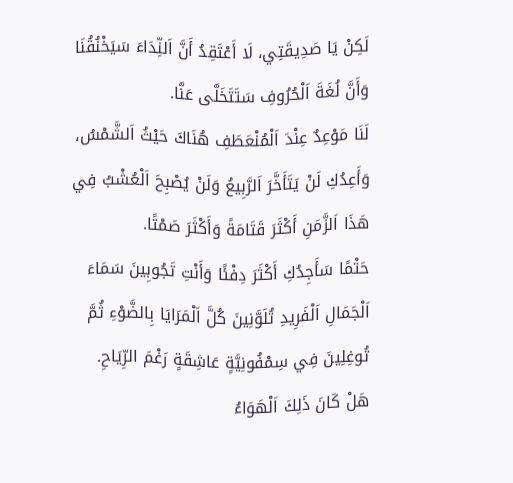لَكِنْ يَا صَدِيقَتِي، لَا أَعْتَقِدُ أَنَّ اَلنِّدَاءَ سَيَخْنُقُنَا وَأَنَّ لُغَةَ اَلْحُرُوفِ سَتَتَخَلَّى عَنَّا.
لَنَا مَوْعِدٌ عِنْدَ اَلْمُنْعَطَفِ هُنَاكَ حَيْثُ اَلشَّمْسُ، وَأَعِدُكِ لَنْ يَتَأَخَّرَ اَلرَّبِيعُ وَلَنْ يُصْبِحَ اَلْعُشْبُ فِي هَذَا اَلزَّمَنِ أَكْثَرَ قَتَامَةً وَأَكْثَرَ صَمْتًا.
حَتْمًا سَأَجِدُكِ أَكْثَرَ دِفْئًا وَأَنْتِ تَجُوبِينَ سَمَاءَ اَلْجَمَالِ اَلْفَرِيدِ تُلَوَّنِينَ كُلَّ اَلْمَرَايَا بِالضَّوْءِ ثُمَّ تُوغِلِينَ فِي سِمْفُونِيَّةٍ عَاشِقَةٍ رَغْمَ الرِّيَاحِ.
هَلْ كَانَ ذَلِكَ اَلْهَوَاءُ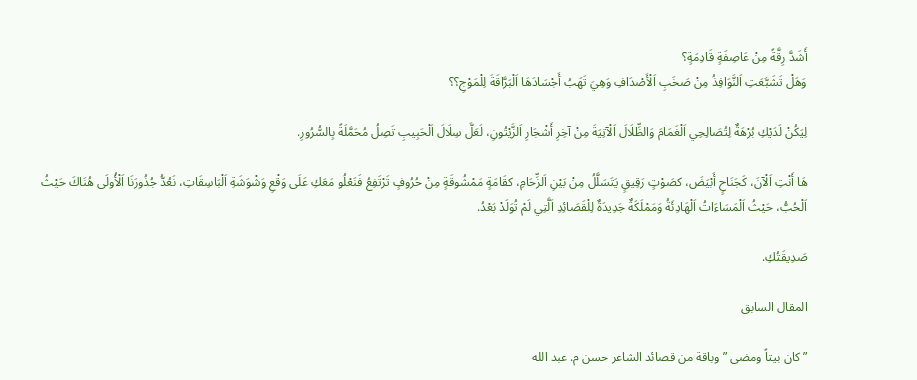أَشَدَّ رِقَّةً مِنْ عَاصِفَةٍ قَادِمَةٍ؟
وَهَلْ تَشَبَّعَتِ اَلنَّوَافِذُ مِنْ صَخَبِ اَلْأَصْدَافِ وَهِيَ تَهَبُ أَجْسَادَهَا اَلْبَرَّاقَةَ لِلْمَوْجِ؟؟

لِيَكُنْ لَدَيْكِ بُرْهَةٌ لِتُصَالِحِي اَلْغَمَامَ وَالظِّلَالَ اَلْآتِيَةَ مِنْ آخِرِ أَشْجَارِ اَلزَّيْتُونِ، لَعَلَّ سِلَالَ اَلْحَبِيبِ تَصِلُ مُحَمَّلَةً بِالسُّرُورِ.

هَا أَنْتِ اَلْآنَ، كَجَنَاحٍ أَبْيَضَ، كصَوْتٍ رَقِيقٍ يَتَسَلَّلُ مِنْ بَيْنِ اَلزِّحَامِ، كقَامَةٍ مَمْشُوقَةٍ مِنْ حُرُوفٍ تَرْتَفِعُ فَنَعْلُو مَعَكِ عَلَى وَقْعِ وَشْوَشَةِ اَلْبَاسِقَاتِ، نَعُدُّ جُذُورَنَا اَلْأُولَى هُنَاكَ حَيْثُ اَلْحُبُّ، حَيْثُ اَلْمَسَاءَاتُ اَلْهَادِئَةُ وَمَمْلَكَةٌ جَدِيدَةٌ لِلْقَصَائِدِ اَلَّتِي لَمْ تُوَلَدْ بَعْدُ.

صَدِيقَتُكِ.

المقال السابق

” كان بيتاً ومضى ” وباقة من قصائد الشاعر حسن م. عبد الله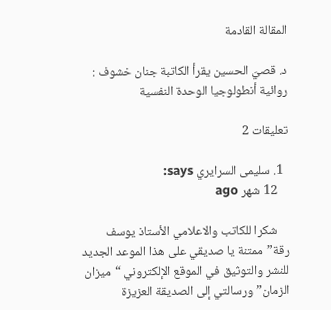المقالة القادمة

د. قصيّ الحسين يقرأ الكاتبة جنان خشوف : روائية أنطولوجيا الوحدة النفسية

تعليقات 2

  1. سليمى السرايري says:
    12 شهر ago

    شكرا للكاتب والاعلامي الأستاذ يوسف رقة”ممتنة يا صديقي على هذا الموعد الجديد للنشر والتوثيق في الموقع الإلكتروني “ميزان الزمان” ورسالتي إلى الصديقة العزيزة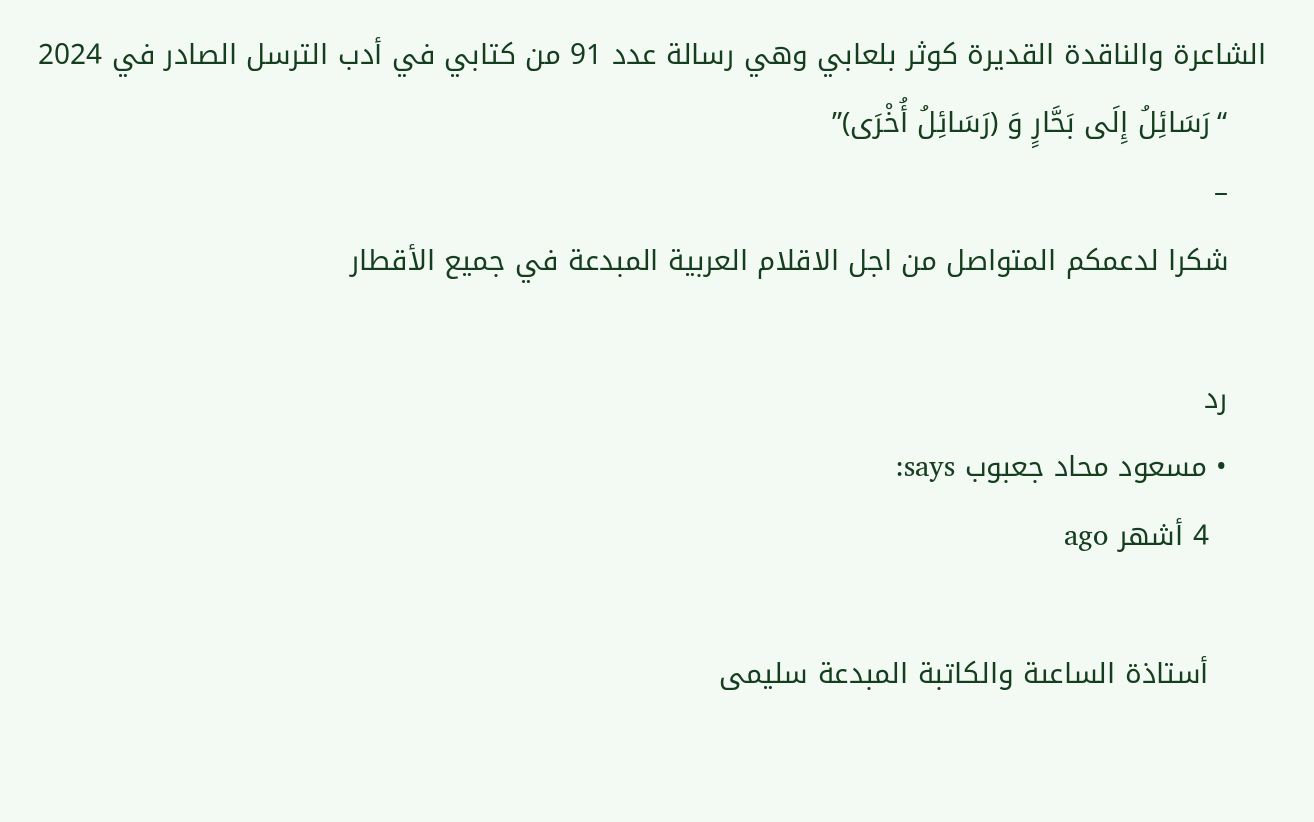الشاعرة والناقدة القديرة كوثر بلعابي وهي رسالة عدد 91 من كتابي في أدب الترسل الصادر في 2024
    “رَسَائِلُ إِلَى بَحَّارٍ وَ (رَسَائِلُ أُخْرَى)”
    –
    شكرا لدعمكم المتواصل من اجل الاقلام العربية المبدعة في جميع الأقطار

    رد
    • مسعود محاد جعبوب says:
      4 أشهر ago

      أستاذة الساعىة والكاتبة المبدعة سليمى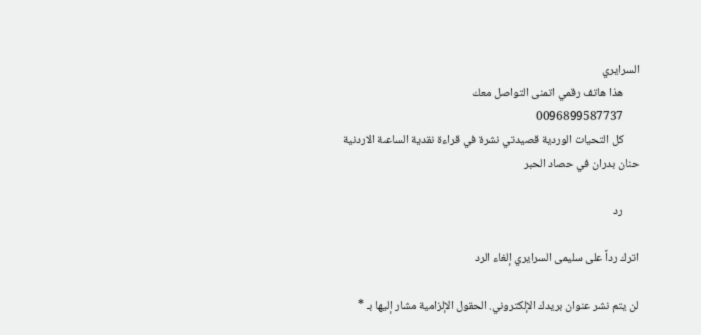السرايري
      هذا هاتف رقمي اتمنى التواصل معك
      0096899587737
      كل التحيات الوردية قصيدتي نشرة في قراءة نقدية الساعىة الاردنية حنان بدران في حصاد الحبر

      رد

اترك رداً على سليمى السرايري إلغاء الرد

لن يتم نشر عنوان بريدك الإلكتروني. الحقول الإلزامية مشار إليها بـ *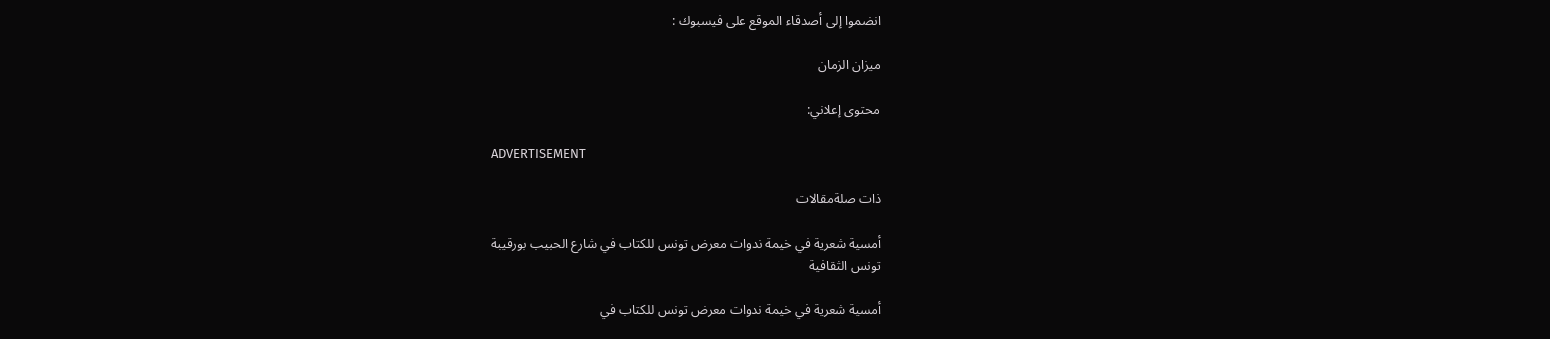انضموا إلى أصدقاء الموقع على فيسبوك :

ميزان الزمان

محتوى إعلاني:

ADVERTISEMENT

ذات صلةمقالات

أمسية شعرية في خيمة ندوات معرض تونس للكتاب في شارع الحبيب بورقيبة
تونس الثقافية

أمسية شعرية في خيمة ندوات معرض تونس للكتاب في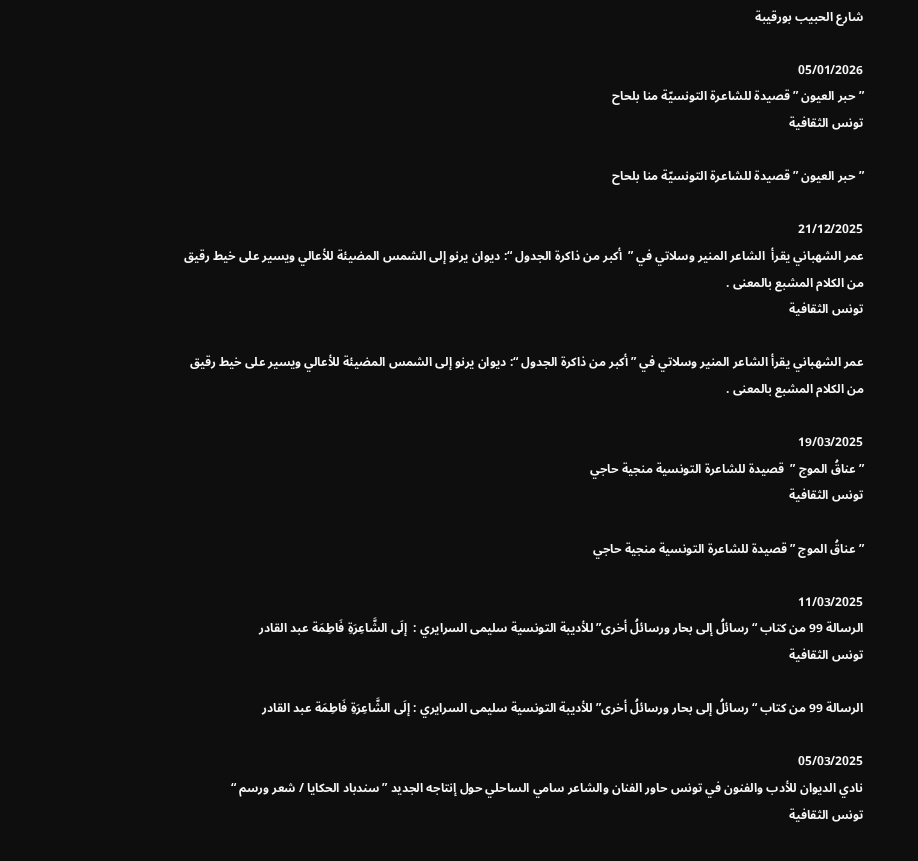شارع الحبيب بورقيبة

05/01/2026
” حبر العيون ” قصيدة للشاعرة التونسيّة منا بلحاح
تونس الثقافية

” حبر العيون ” قصيدة للشاعرة التونسيّة منا بلحاح

21/12/2025
عمر الشهباني يقرأ  الشاعر المنير وسلاتي في ”  أكبر من ذاكرة الجدول “: ديوان يرنو إلى الشمس المضيئة للأعالي ويسير على خيط رقيق من الكلام المشبع بالمعنى .
تونس الثقافية

عمر الشهباني يقرأ الشاعر المنير وسلاتي في ” أكبر من ذاكرة الجدول “: ديوان يرنو إلى الشمس المضيئة للأعالي ويسير على خيط رقيق من الكلام المشبع بالمعنى .

19/03/2025
” عناقُ الموج ”  قصيدة للشاعرة التونسية منجية حاجي
تونس الثقافية

” عناقُ الموج ” قصيدة للشاعرة التونسية منجية حاجي

11/03/2025
الرسالة 99 من كتاب “رسائلُ إلى بحار ورسائلُ أخرى” للأديبة التونسية سليمى السرايري :  إلَى الشَّاعِرَةِ فَاطِمَة عبد القادر
تونس الثقافية

الرسالة 99 من كتاب “رسائلُ إلى بحار ورسائلُ أخرى” للأديبة التونسية سليمى السرايري : إلَى الشَّاعِرَةِ فَاطِمَة عبد القادر

05/03/2025
نادي الديوان للأدب والفنون في تونس حاور الفنان والشاعر سامي الساحلي حول إنتاجه الجديد ” سندباد الحكايا / شعر ورسم “
تونس الثقافية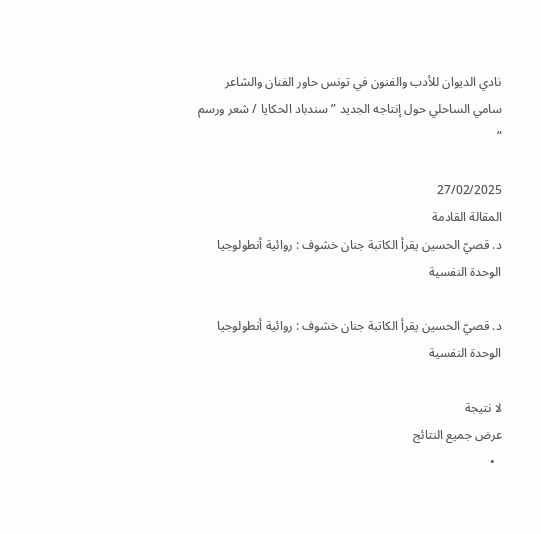نادي الديوان للأدب والفنون في تونس حاور الفنان والشاعر سامي الساحلي حول إنتاجه الجديد ” سندباد الحكايا / شعر ورسم “

27/02/2025
المقالة القادمة
د. قصيّ الحسين يقرأ الكاتبة جنان خشوف : روائية أنطولوجيا الوحدة النفسية

د. قصيّ الحسين يقرأ الكاتبة جنان خشوف : روائية أنطولوجيا الوحدة النفسية

لا نتيجة
عرض جميع النتائج
  •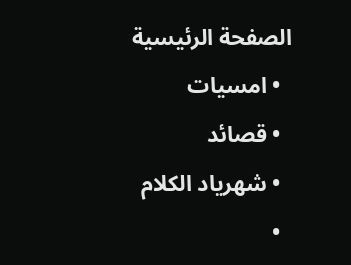الصفحة الرئيسية
  • امسيات
  • قصائد
  • شهرياد الكلام
  •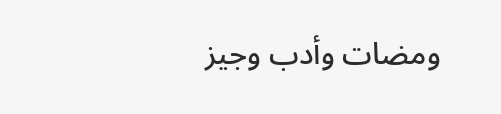ومضات وأدب وجيز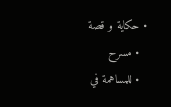• حكاية و قصة
  • مسرح
  • للمساهمة في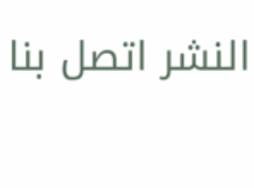النشر اتصل بنا